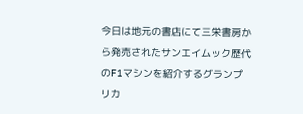今日は地元の書店にて三栄書房から発売されたサンエイムック歴代のF1マシンを紹介するグランプリカ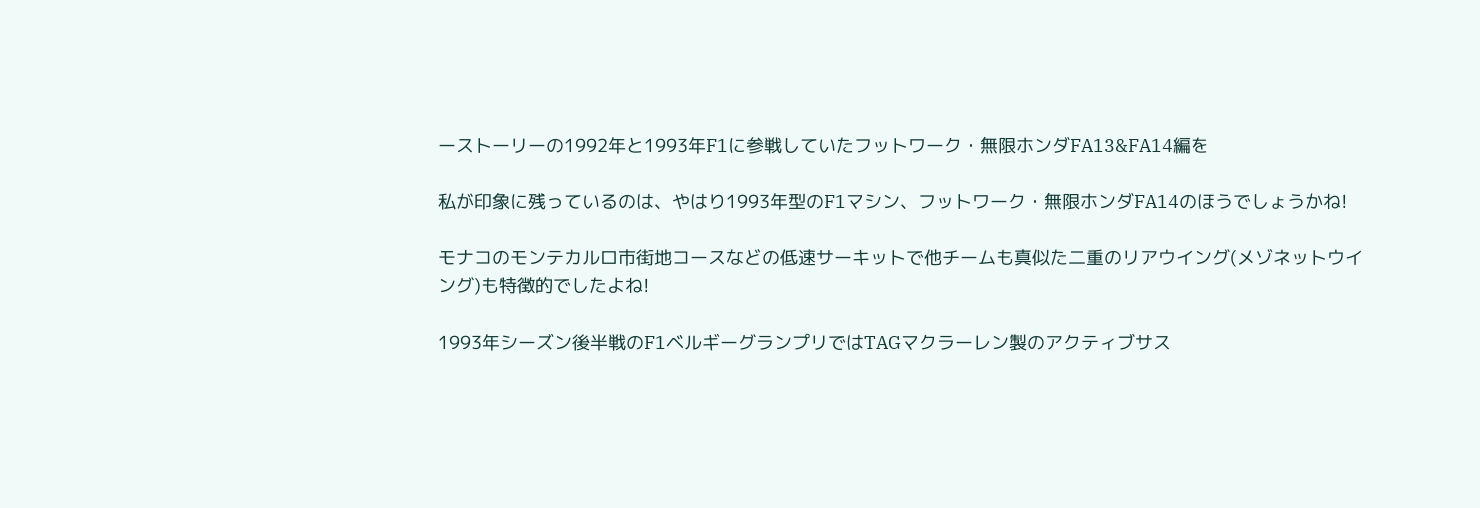ーストーリーの1992年と1993年F1に参戦していたフットワーク・無限ホンダFA13&FA14編を

私が印象に残っているのは、やはり1993年型のF1マシン、フットワーク・無限ホンダFA14のほうでしょうかね!

モナコのモンテカルロ市街地コースなどの低速サーキットで他チームも真似た二重のリアウイング(メゾネットウイング)も特徴的でしたよね!

1993年シーズン後半戦のF1ベルギーグランプリではTAGマクラーレン製のアクティブサス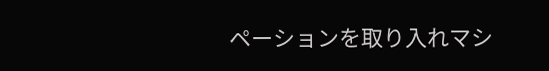ペーションを取り入れマシ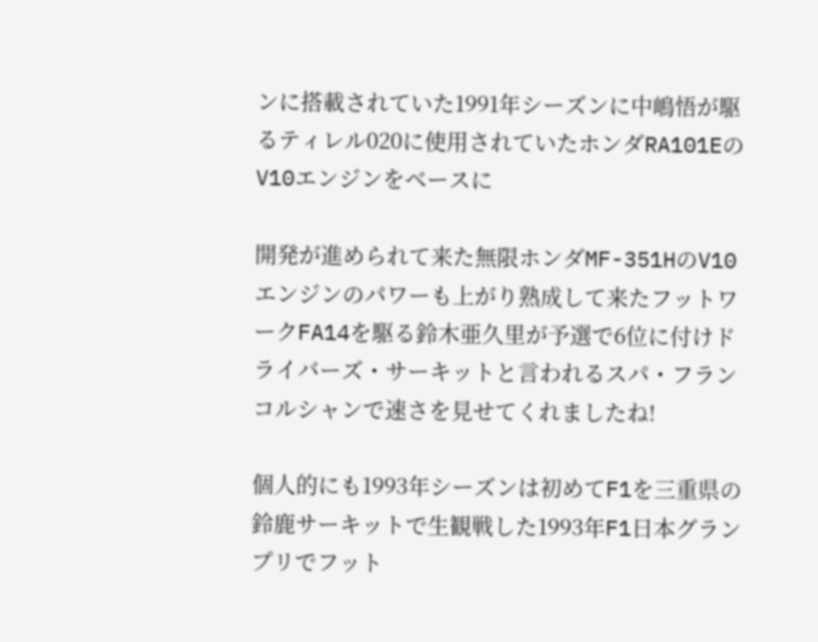ンに搭載されていた1991年シーズンに中嶋悟が駆るティレル020に使用されていたホンダRA101EのV10エンジンをベースに

開発が進められて来た無限ホンダMF-351HのV10エンジンのパワーも上がり熟成して来たフットワークFA14を駆る鈴木亜久里が予選で6位に付けドライバーズ・サーキットと言われるスパ・フランコルシャンで速さを見せてくれましたね!

個人的にも1993年シーズンは初めてF1を三重県の鈴鹿サーキットで生観戦した1993年F1日本グランプリでフット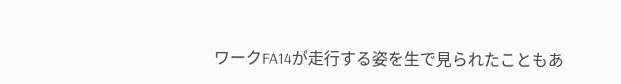ワークFA14が走行する姿を生で見られたこともあ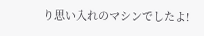り思い入れのマシンでしたよ!